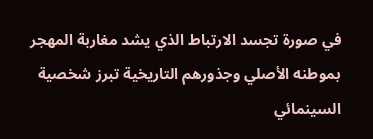في صورة تجسد الارتباط الذي يشد مغاربة المهجر بموطنه الأصلي وجذورهم التاريخية تبرز شخصية السينمائي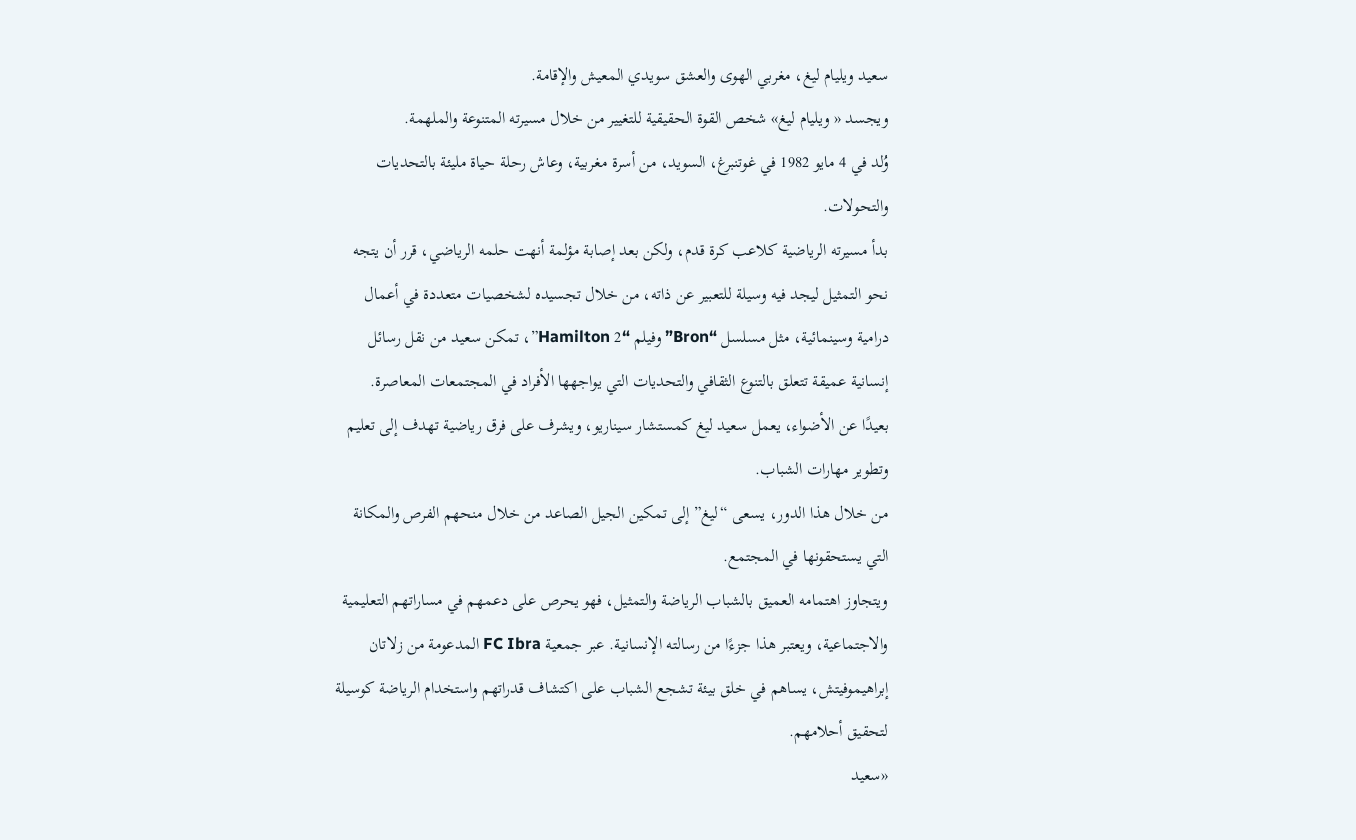سعيد ويليام ليغ، مغربي الهوى والعشق سويدي المعيش والإقامة.
ويجسد « ويليام ليغ» شخص القوة الحقيقية للتغيير من خلال مسيرته المتنوعة والملهمة.
وُلد في 4 مايو 1982 في غوتنبرغ، السويد، من أسرة مغربية، وعاش رحلة حياة مليئة بالتحديات والتحولات.
بدأ مسيرته الرياضية كلاعب كرة قدم، ولكن بعد إصابة مؤلمة أنهت حلمه الرياضي، قرر أن يتجه نحو التمثيل ليجد فيه وسيلة للتعبير عن ذاته، من خلال تجسيده لشخصيات متعددة في أعمال درامية وسينمائية، مثل مسلسل “Bron” وفيلم “Hamilton 2”، تمكن سعيد من نقل رسائل إنسانية عميقة تتعلق بالتنوع الثقافي والتحديات التي يواجهها الأفراد في المجتمعات المعاصرة.
بعيدًا عن الأضواء، يعمل سعيد ليغ كمستشار سيناريو، ويشرف على فرق رياضية تهدف إلى تعليم وتطوير مهارات الشباب.
من خلال هذا الدور، يسعى “ليغ” إلى تمكين الجيل الصاعد من خلال منحهم الفرص والمكانة التي يستحقونها في المجتمع.
ويتجاوز اهتمامه العميق بالشباب الرياضة والتمثيل، فهو يحرص على دعمهم في مساراتهم التعليمية والاجتماعية، ويعتبر هذا جزءًا من رسالته الإنسانية. عبر جمعية FC Ibra المدعومة من زلاتان إبراهيموفيتش، يساهم في خلق بيئة تشجع الشباب على اكتشاف قدراتهم واستخدام الرياضة كوسيلة لتحقيق أحلامهم.
«سعيد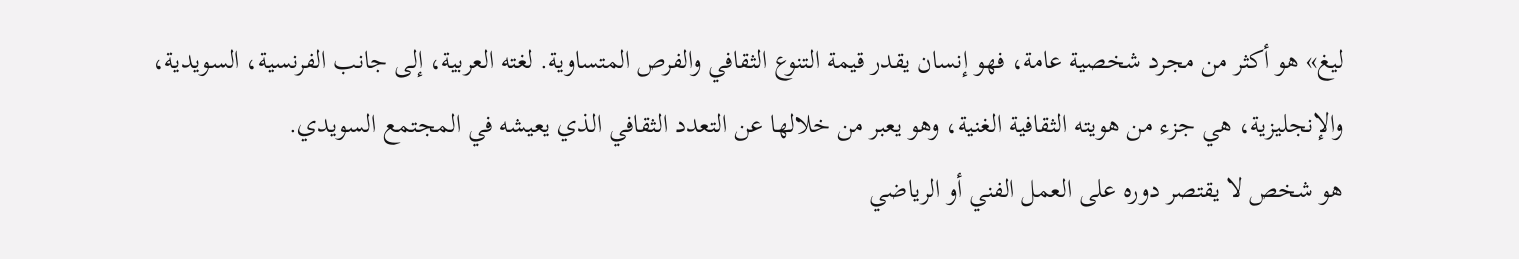ليغ» هو أكثر من مجرد شخصية عامة، فهو إنسان يقدر قيمة التنوع الثقافي والفرص المتساوية. لغته العربية، إلى جانب الفرنسية، السويدية، والإنجليزية، هي جزء من هويته الثقافية الغنية، وهو يعبر من خلالها عن التعدد الثقافي الذي يعيشه في المجتمع السويدي.
هو شخص لا يقتصر دوره على العمل الفني أو الرياضي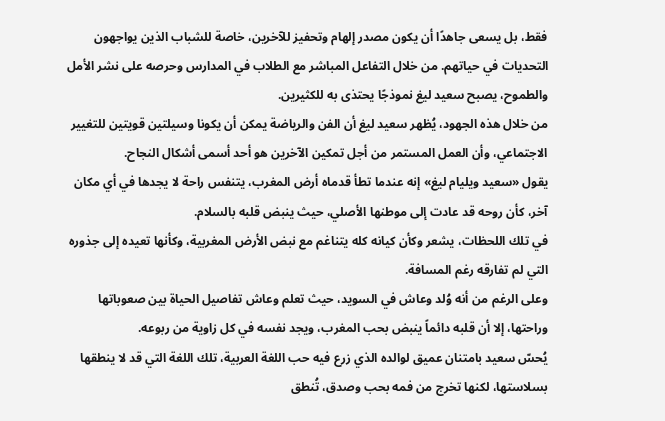فقط، بل يسعى جاهدًا أن يكون مصدر إلهام وتحفيز للآخرين، خاصة للشباب الذين يواجهون التحديات في حياتهم. من خلال التفاعل المباشر مع الطلاب في المدارس وحرصه على نشر الأمل والطموح، يصبح سعيد ليغ نموذجًا يحتذى به للكثيرين.
من خلال هذه الجهود، يُظهر سعيد ليغ أن الفن والرياضة يمكن أن يكونا وسيلتين قويتين للتغيير الاجتماعي، وأن العمل المستمر من أجل تمكين الآخرين هو أحد أسمى أشكال النجاح.
يقول «سعيد ويليام ليغ» إنه عندما تطأ قدماه أرض المغرب، يتنفس راحة لا يجدها في أي مكان آخر، كأن روحه قد عادت إلى موطنها الأصلي، حيث ينبض قلبه بالسلام.
في تلك اللحظات، يشعر وكأن كيانه كله يتناغم مع نبض الأرض المغربية، وكأنها تعيده إلى جذوره التي لم تفارقه رغم المسافة.
وعلى الرغم من أنه وُلد وعاش في السويد، حيث تعلم وعاش تفاصيل الحياة بين صعوباتها وراحتها، إلا أن قلبه دائماً ينبض بحب المغرب، ويجد نفسه في كل زاوية من ربوعه.
يُحسّ سعيد بامتنان عميق لوالده الذي زرع فيه حب اللغة العربية، تلك اللغة التي قد لا ينطقها بسلاستها، لكنها تخرج من فمه بحب وصدق، تُنطق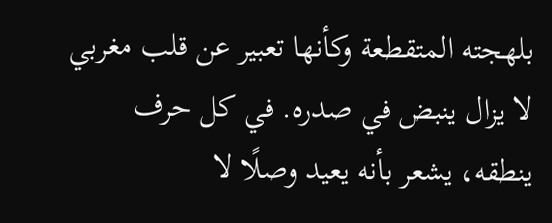بلهجته المتقطعة وكأنها تعبير عن قلب مغربي لا يزال ينبض في صدره. في كل حرف ينطقه، يشعر بأنه يعيد وصلًا لا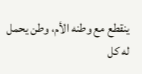ينقطع مع وطنه الأم، وطن يحمل له كل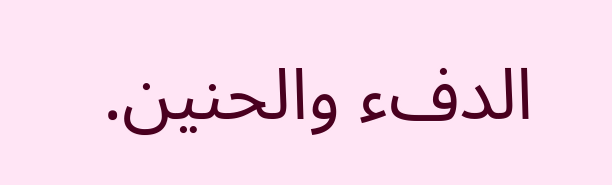الدفء والحنين.